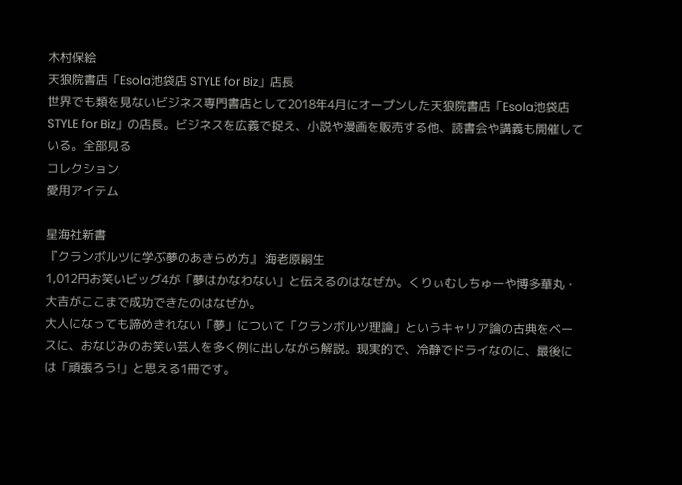木村保絵
天狼院書店「Esola池袋店 STYLE for Biz」店長
世界でも類を見ないビジネス専門書店として2018年4月にオープンした天狼院書店「Esola池袋店 STYLE for Biz」の店長。ビジネスを広義で捉え、小説や漫画を販売する他、読書会や講義も開催している。全部見る
コレクション
愛用アイテム

星海社新書
『クランボルツに学ぶ夢のあきらめ方』 海老原嗣生
1,012円お笑いビッグ4が「夢はかなわない」と伝えるのはなぜか。くりぃむしちゅーや博多華丸・大吉がここまで成功できたのはなぜか。
大人になっても諦めきれない「夢」について「クランボルツ理論」というキャリア論の古典をベースに、おなじみのお笑い芸人を多く例に出しながら解説。現実的で、冷静でドライなのに、最後には「頑張ろう!」と思える1冊です。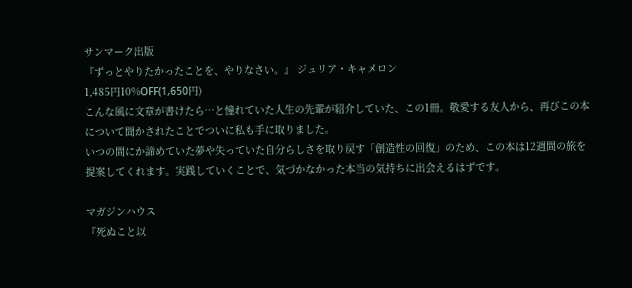サンマーク出版
『ずっとやりたかったことを、やりなさい。』 ジュリア・キャメロン
1,485円10%OFF(1,650円)
こんな風に文章が書けたら…と憧れていた人生の先輩が紹介していた、この1冊。敬愛する友人から、再びこの本について聞かされたことでついに私も手に取りました。
いつの間にか諦めていた夢や失っていた自分らしさを取り戻す「創造性の回復」のため、この本は12週間の旅を提案してくれます。実践していくことで、気づかなかった本当の気持ちに出会えるはずです。

マガジンハウス
『死ぬこと以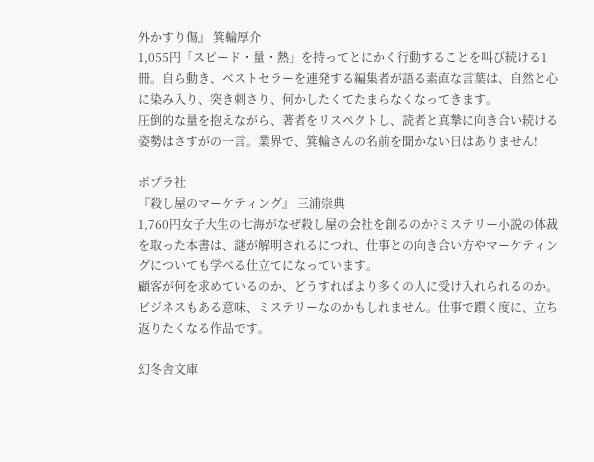外かすり傷』 箕輪厚介
1,055円「スピード・量・熱」を持ってとにかく行動することを叫び続ける1冊。自ら動き、ベストセラーを連発する編集者が語る素直な言葉は、自然と心に染み入り、突き刺さり、何かしたくてたまらなくなってきます。
圧倒的な量を抱えながら、著者をリスペクトし、読者と真摯に向き合い続ける姿勢はさすがの一言。業界で、箕輪さんの名前を聞かない日はありません!

ポプラ社
『殺し屋のマーケティング』 三浦崇典
1,760円女子大生の七海がなぜ殺し屋の会社を創るのか?ミステリー小説の体裁を取った本書は、謎が解明されるにつれ、仕事との向き合い方やマーケティングについても学べる仕立てになっています。
顧客が何を求めているのか、どうすればより多くの人に受け入れられるのか。ビジネスもある意味、ミステリーなのかもしれません。仕事で躓く度に、立ち返りたくなる作品です。

幻冬舎文庫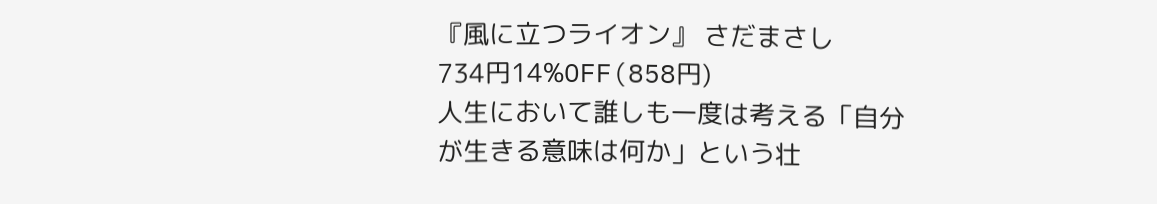『風に立つライオン』 さだまさし
734円14%OFF(858円)
人生において誰しも一度は考える「自分が生きる意味は何か」という壮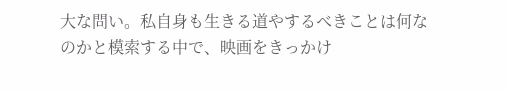大な問い。私自身も生きる道やするべきことは何なのかと模索する中で、映画をきっかけ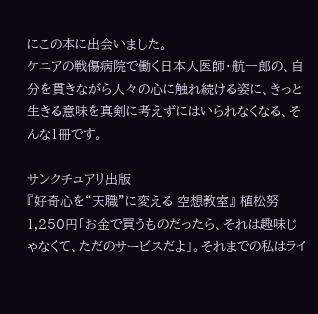にこの本に出会いました。
ケニアの戦傷病院で働く日本人医師・航一郎の、自分を貫きながら人々の心に触れ続ける姿に、きっと生きる意味を真剣に考えずにはいられなくなる、そんな1冊です。

サンクチュアリ出版
『好奇心を“天職”に変える 空想教室』 植松努
1,250円「お金で買うものだったら、それは趣味じゃなくて、ただのサービスだよ」。それまでの私はライ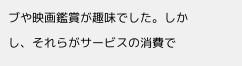ブや映画鑑賞が趣味でした。しかし、それらがサービスの消費で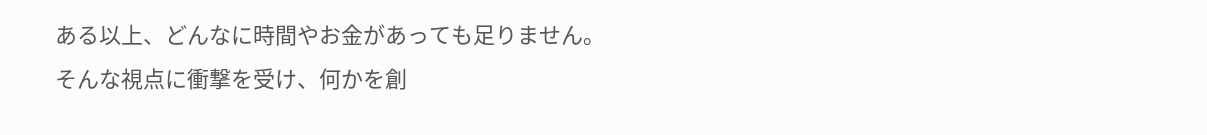ある以上、どんなに時間やお金があっても足りません。
そんな視点に衝撃を受け、何かを創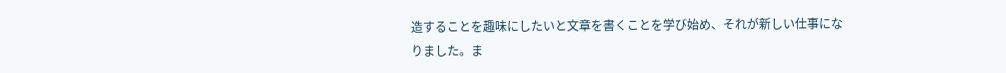造することを趣味にしたいと文章を書くことを学び始め、それが新しい仕事になりました。ま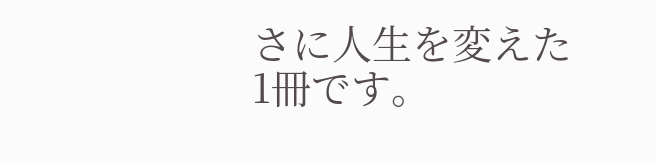さに人生を変えた1冊です。